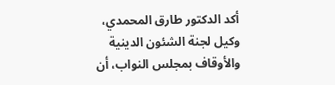أكد الدكتور طارق المحمدي، وكيل لجنة الشئون الدينية والأوقاف بمجلس النواب، أن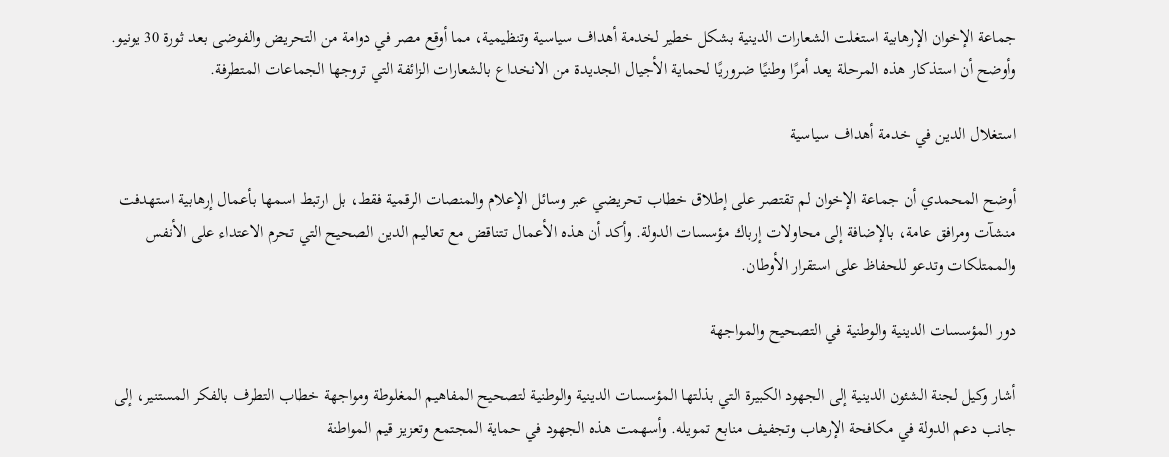جماعة الإخوان الإرهابية استغلت الشعارات الدينية بشكل خطير لخدمة أهداف سياسية وتنظيمية، مما أوقع مصر في دوامة من التحريض والفوضى بعد ثورة 30 يونيو. وأوضح أن استذكار هذه المرحلة يعد أمرًا وطنيًا ضروريًا لحماية الأجيال الجديدة من الانخداع بالشعارات الزائفة التي تروجها الجماعات المتطرفة.

استغلال الدين في خدمة أهداف سياسية

أوضح المحمدي أن جماعة الإخوان لم تقتصر على إطلاق خطاب تحريضي عبر وسائل الإعلام والمنصات الرقمية فقط، بل ارتبط اسمها بأعمال إرهابية استهدفت منشآت ومرافق عامة، بالإضافة إلى محاولات إرباك مؤسسات الدولة. وأكد أن هذه الأعمال تتناقض مع تعاليم الدين الصحيح التي تحرم الاعتداء على الأنفس والممتلكات وتدعو للحفاظ على استقرار الأوطان.

دور المؤسسات الدينية والوطنية في التصحيح والمواجهة

أشار وكيل لجنة الشئون الدينية إلى الجهود الكبيرة التي بذلتها المؤسسات الدينية والوطنية لتصحيح المفاهيم المغلوطة ومواجهة خطاب التطرف بالفكر المستنير، إلى جانب دعم الدولة في مكافحة الإرهاب وتجفيف منابع تمويله. وأسهمت هذه الجهود في حماية المجتمع وتعزيز قيم المواطنة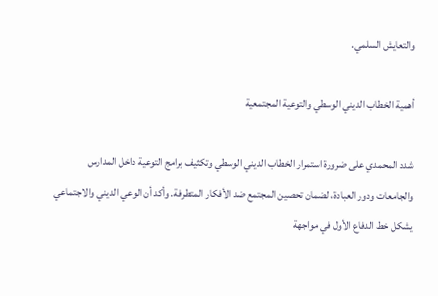والتعايش السلمي.

أهمية الخطاب الديني الوسطي والتوعية المجتمعية

شدد المحمدي على ضرورة استمرار الخطاب الديني الوسطي وتكثيف برامج التوعية داخل المدارس والجامعات ودور العبادة، لضمان تحصين المجتمع ضد الأفكار المتطرفة. وأكد أن الوعي الديني والاجتماعي يشكل خط الدفاع الأول في مواجهة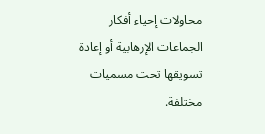محاولات إحياء أفكار الجماعات الإرهابية أو إعادة تسويقها تحت مسميات مختلفة.